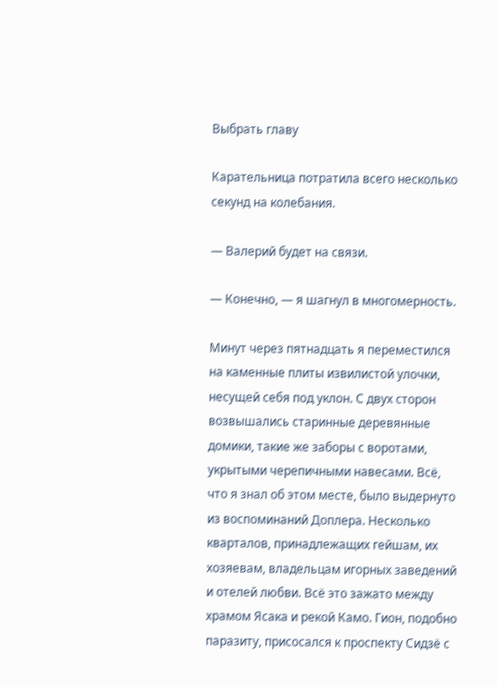Выбрать главу

Карательница потратила всего несколько секунд на колебания.

— Валерий будет на связи.

— Конечно, — я шагнул в многомерность.

Минут через пятнадцать я переместился на каменные плиты извилистой улочки, несущей себя под уклон. С двух сторон возвышались старинные деревянные домики, такие же заборы с воротами, укрытыми черепичными навесами. Всё, что я знал об этом месте, было выдернуто из воспоминаний Доплера. Несколько кварталов, принадлежащих гейшам, их хозяевам, владельцам игорных заведений и отелей любви. Всё это зажато между храмом Ясака и рекой Камо. Гион, подобно паразиту, присосался к проспекту Сидзё с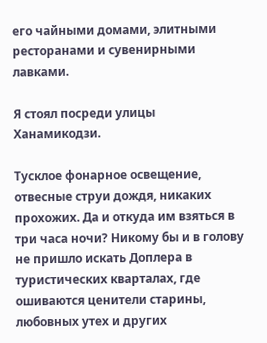его чайными домами, элитными ресторанами и сувенирными лавками.

Я стоял посреди улицы Ханамикодзи.

Тусклое фонарное освещение, отвесные струи дождя, никаких прохожих. Да и откуда им взяться в три часа ночи? Никому бы и в голову не пришло искать Доплера в туристических кварталах, где ошиваются ценители старины, любовных утех и других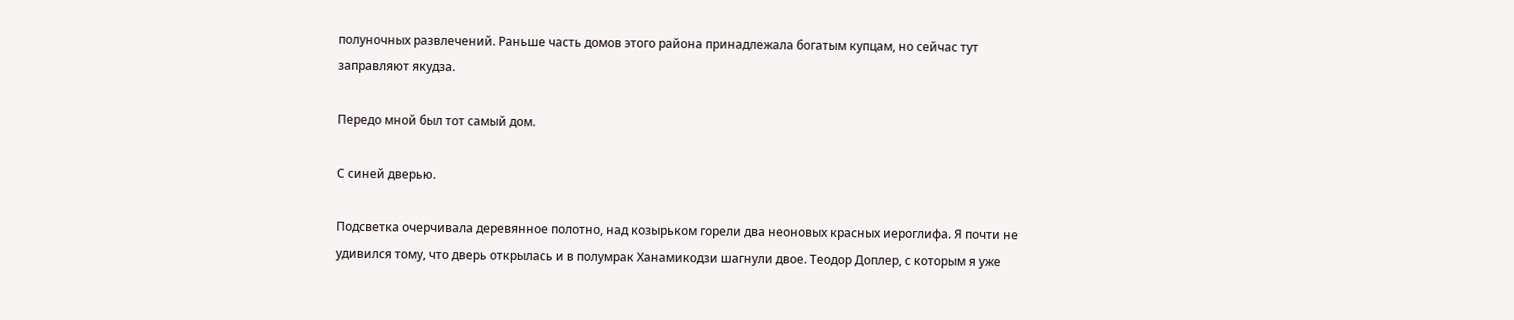полуночных развлечений. Раньше часть домов этого района принадлежала богатым купцам, но сейчас тут заправляют якудза.

Передо мной был тот самый дом.

С синей дверью.

Подсветка очерчивала деревянное полотно, над козырьком горели два неоновых красных иероглифа. Я почти не удивился тому, что дверь открылась и в полумрак Ханамикодзи шагнули двое. Теодор Доплер, с которым я уже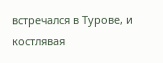встречался в Турове, и костлявая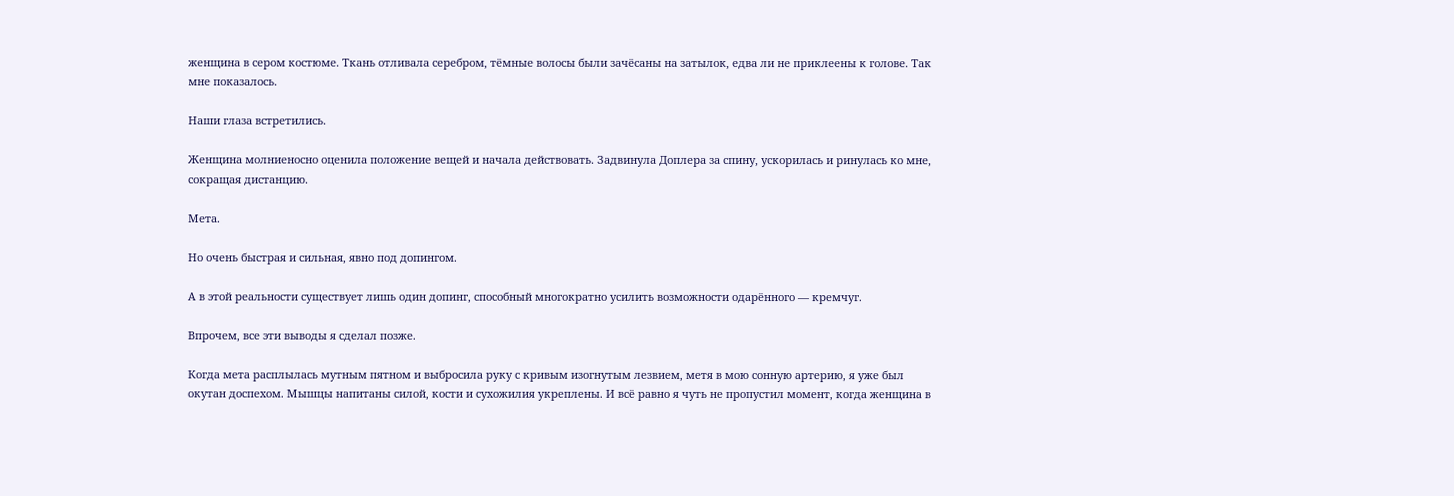женщина в сером костюме. Ткань отливала серебром, тёмные волосы были зачёсаны на затылок, едва ли не приклеены к голове. Так мне показалось.

Наши глаза встретились.

Женщина молниеносно оценила положение вещей и начала действовать. Задвинула Доплера за спину, ускорилась и ринулась ко мне, сокращая дистанцию.

Мета.

Но очень быстрая и сильная, явно под допингом.

А в этой реальности существует лишь один допинг, способный многократно усилить возможности одарённого — кремчуг.

Впрочем, все эти выводы я сделал позже.

Когда мета расплылась мутным пятном и выбросила руку с кривым изогнутым лезвием, метя в мою сонную артерию, я уже был окутан доспехом. Мышцы напитаны силой, кости и сухожилия укреплены. И всё равно я чуть не пропустил момент, когда женщина в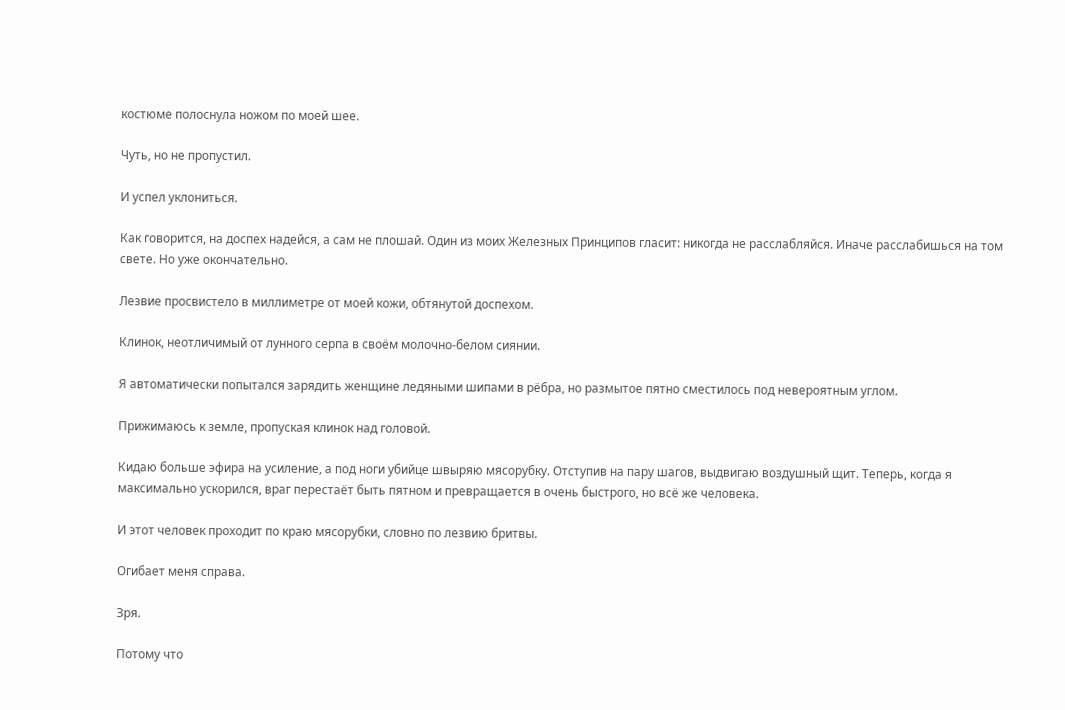костюме полоснула ножом по моей шее.

Чуть, но не пропустил.

И успел уклониться.

Как говорится, на доспех надейся, а сам не плошай. Один из моих Железных Принципов гласит: никогда не расслабляйся. Иначе расслабишься на том свете. Но уже окончательно.

Лезвие просвистело в миллиметре от моей кожи, обтянутой доспехом.

Клинок, неотличимый от лунного серпа в своём молочно-белом сиянии.

Я автоматически попытался зарядить женщине ледяными шипами в рёбра, но размытое пятно сместилось под невероятным углом.

Прижимаюсь к земле, пропуская клинок над головой.

Кидаю больше эфира на усиление, а под ноги убийце швыряю мясорубку. Отступив на пару шагов, выдвигаю воздушный щит. Теперь, когда я максимально ускорился, враг перестаёт быть пятном и превращается в очень быстрого, но всё же человека.

И этот человек проходит по краю мясорубки, словно по лезвию бритвы.

Огибает меня справа.

Зря.

Потому что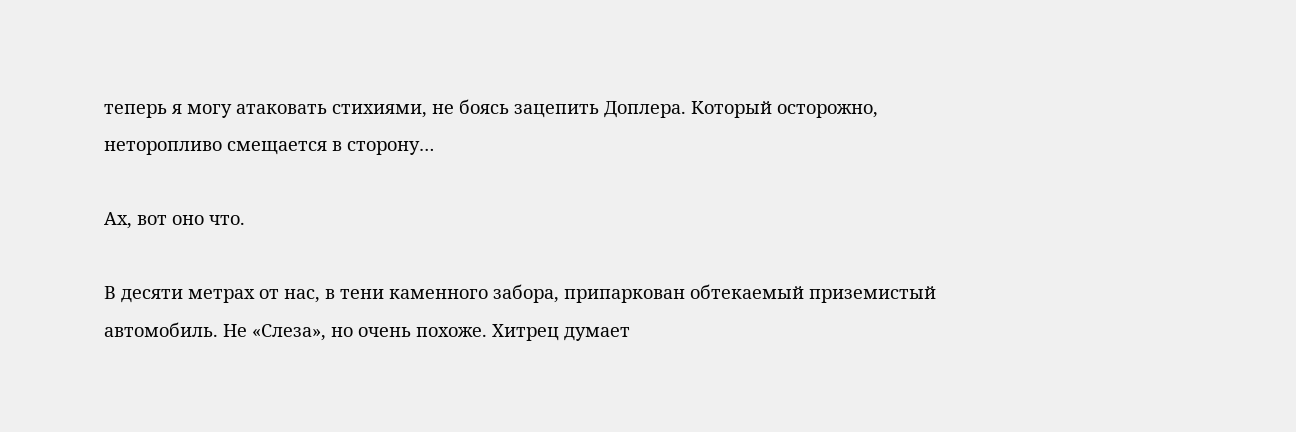теперь я могу атаковать стихиями, не боясь зацепить Доплера. Который осторожно, неторопливо смещается в сторону…

Ах, вот оно что.

В десяти метрах от нас, в тени каменного забора, припаркован обтекаемый приземистый автомобиль. Не «Слеза», но очень похоже. Хитрец думает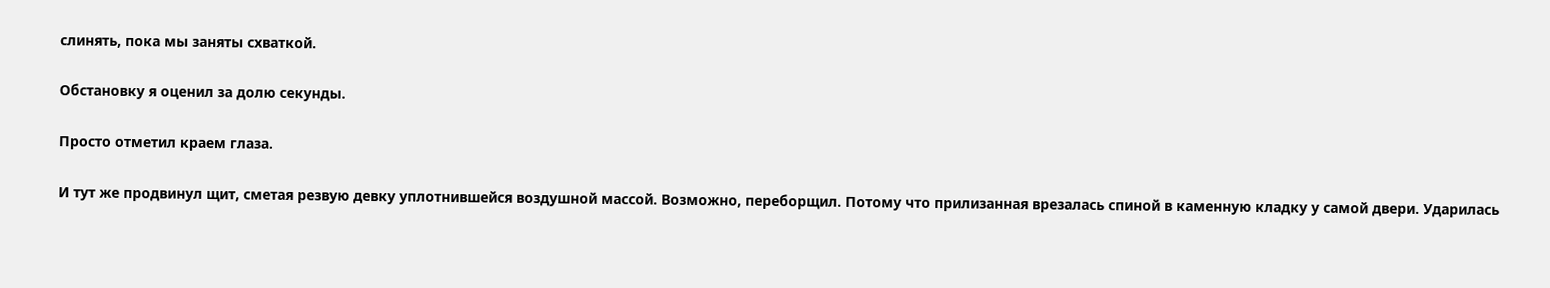слинять, пока мы заняты схваткой.

Обстановку я оценил за долю секунды.

Просто отметил краем глаза.

И тут же продвинул щит, сметая резвую девку уплотнившейся воздушной массой. Возможно, переборщил. Потому что прилизанная врезалась спиной в каменную кладку у самой двери. Ударилась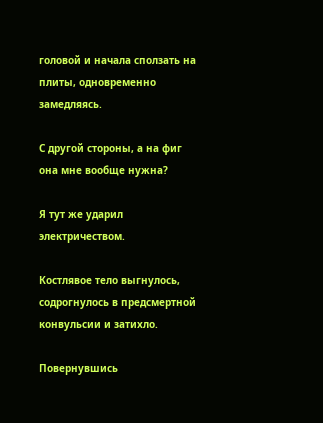головой и начала сползать на плиты, одновременно замедляясь.

С другой стороны, а на фиг она мне вообще нужна?

Я тут же ударил электричеством.

Костлявое тело выгнулось, содрогнулось в предсмертной конвульсии и затихло.

Повернувшись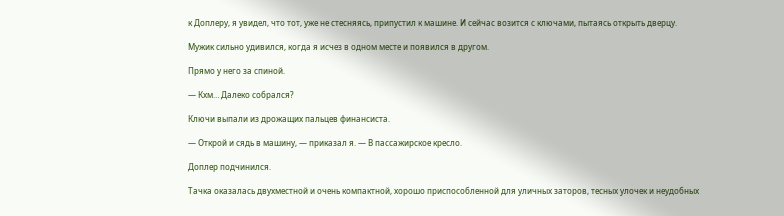к Доплеру, я увидел, что тот, уже не стесняясь, припустил к машине. И сейчас возится с ключами, пытаясь открыть дверцу.

Мужик сильно удивился, когда я исчез в одном месте и появился в другом.

Прямо у него за спиной.

— Кхм… Далеко собрался?

Ключи выпали из дрожащих пальцев финансиста.

— Открой и сядь в машину, — приказал я. — В пассажирское кресло.

Доплер подчинился.

Тачка оказалась двухместной и очень компактной, хорошо приспособленной для уличных заторов, тесных улочек и неудобных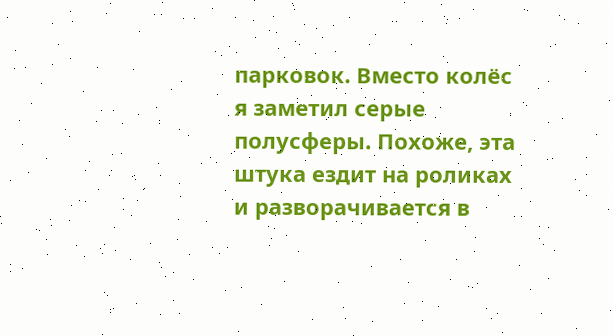парковок. Вместо колёс я заметил серые полусферы. Похоже, эта штука ездит на роликах и разворачивается в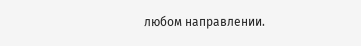любом направлении.